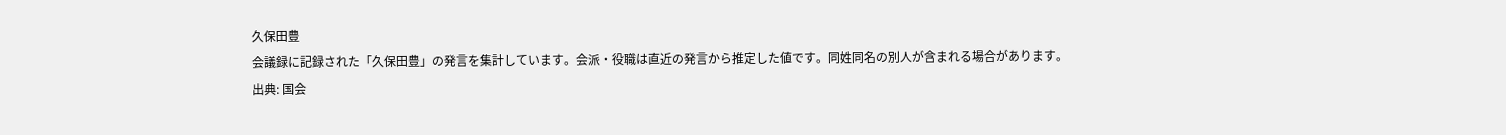久保田豊
会議録に記録された「久保田豊」の発言を集計しています。会派・役職は直近の発言から推定した値です。同姓同名の別人が含まれる場合があります。
出典: 国会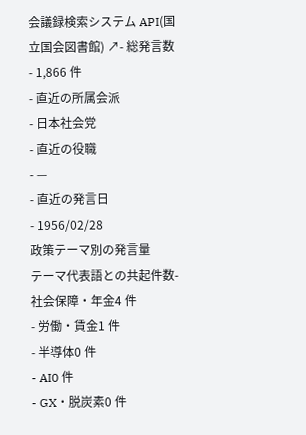会議録検索システム API(国立国会図書館) ↗- 総発言数
- 1,866 件
- 直近の所属会派
- 日本社会党
- 直近の役職
- —
- 直近の発言日
- 1956/02/28
政策テーマ別の発言量
テーマ代表語との共起件数- 社会保障・年金4 件
- 労働・賃金1 件
- 半導体0 件
- AI0 件
- GX・脱炭素0 件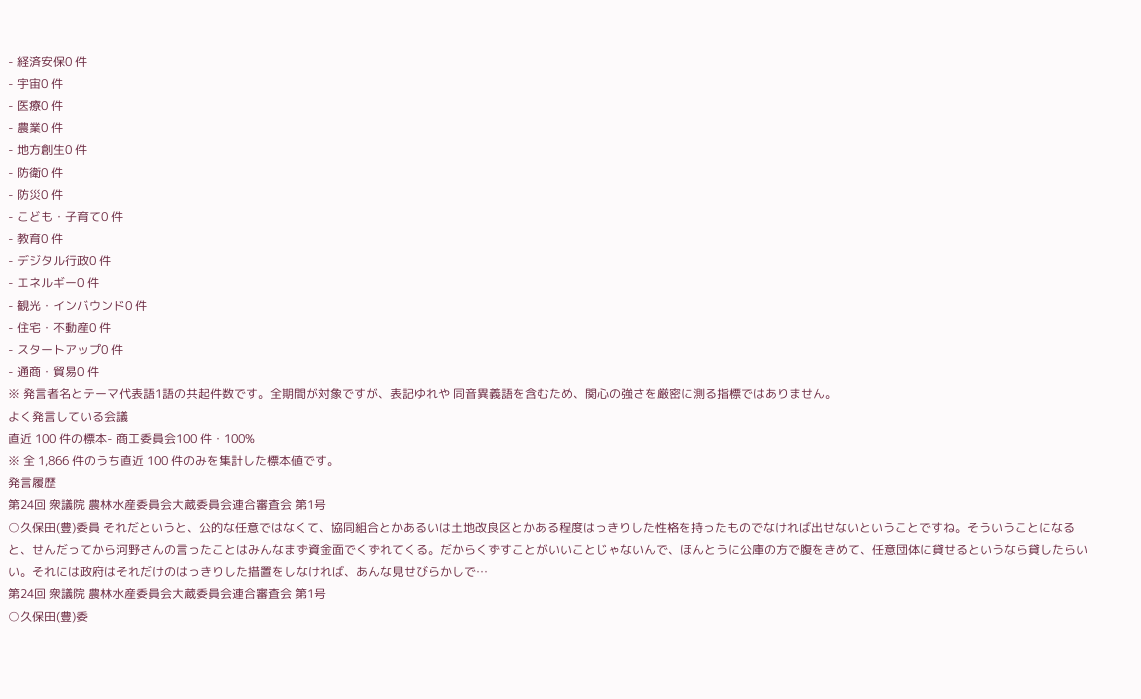- 経済安保0 件
- 宇宙0 件
- 医療0 件
- 農業0 件
- 地方創生0 件
- 防衛0 件
- 防災0 件
- こども・子育て0 件
- 教育0 件
- デジタル行政0 件
- エネルギー0 件
- 観光・インバウンド0 件
- 住宅・不動産0 件
- スタートアップ0 件
- 通商・貿易0 件
※ 発言者名とテーマ代表語1語の共起件数です。全期間が対象ですが、表記ゆれや 同音異義語を含むため、関心の強さを厳密に測る指標ではありません。
よく発言している会議
直近 100 件の標本- 商工委員会100 件・100%
※ 全 1,866 件のうち直近 100 件のみを集計した標本値です。
発言履歴
第24回 衆議院 農林水産委員会大蔵委員会連合審査会 第1号
○久保田(豊)委員 それだというと、公的な任意ではなくて、協同組合とかあるいは土地改良区とかある程度はっきりした性格を持ったものでなければ出せないということですね。そういうことになると、せんだってから河野さんの言ったことはみんなまず資金面でくずれてくる。だからくずすことがいいことじゃないんで、ほんとうに公庫の方で腹をきめて、任意団体に貸せるというなら貸したらいい。それには政府はそれだけのはっきりした措置をしなければ、あんな見せびらかしで…
第24回 衆議院 農林水産委員会大蔵委員会連合審査会 第1号
○久保田(豊)委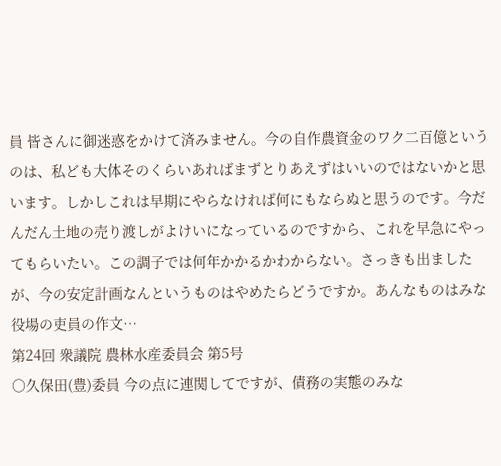員 皆さんに御迷惑をかけて済みません。今の自作農資金のワク二百億というのは、私ども大体そのくらいあればまずとりあえずはいいのではないかと思います。しかしこれは早期にやらなければ何にもならぬと思うのです。今だんだん土地の売り渡しがよけいになっているのですから、これを早急にやってもらいたい。この調子では何年かかるかわからない。さっきも出ましたが、今の安定計画なんというものはやめたらどうですか。あんなものはみな役場の吏員の作文…
第24回 衆議院 農林水産委員会 第5号
○久保田(豊)委員 今の点に連関してですが、債務の実態のみな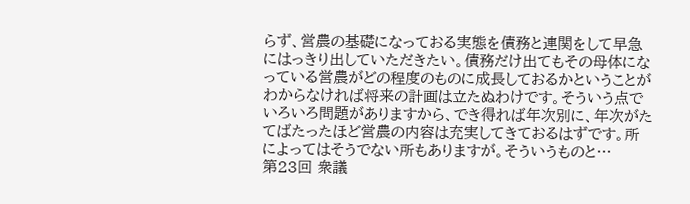らず、営農の基礎になっておる実態を債務と連関をして早急にはっきり出していただきたい。債務だけ出てもその母体になっている営農がどの程度のものに成長しておるかということがわからなければ将来の計画は立たぬわけです。そういう点でいろいろ問題がありますから、でき得れば年次別に、年次がたてばたったほど営農の内容は充実してきておるはずです。所によってはそうでない所もありますが。そういうものと…
第23回 衆議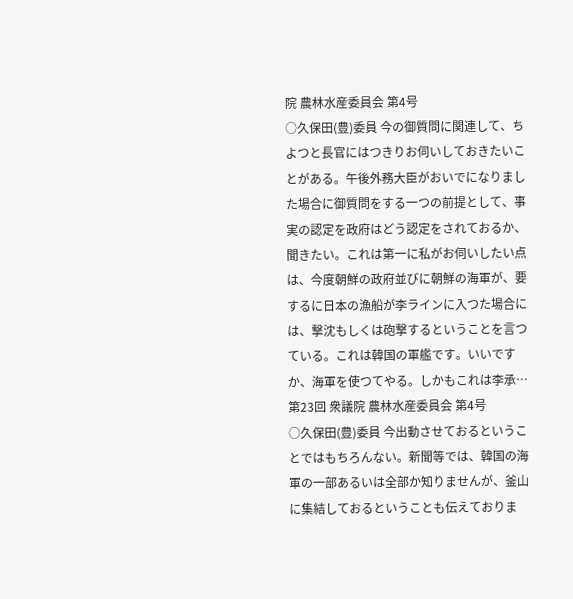院 農林水産委員会 第4号
○久保田(豊)委員 今の御質問に関連して、ちよつと長官にはつきりお伺いしておきたいことがある。午後外務大臣がおいでになりました場合に御質問をする一つの前提として、事実の認定を政府はどう認定をされておるか、聞きたい。これは第一に私がお伺いしたい点は、今度朝鮮の政府並びに朝鮮の海軍が、要するに日本の漁船が李ラインに入つた場合には、撃沈もしくは砲撃するということを言つている。これは韓国の軍艦です。いいですか、海軍を使つてやる。しかもこれは李承…
第23回 衆議院 農林水産委員会 第4号
○久保田(豊)委員 今出動させておるということではもちろんない。新聞等では、韓国の海軍の一部あるいは全部か知りませんが、釜山に集結しておるということも伝えておりま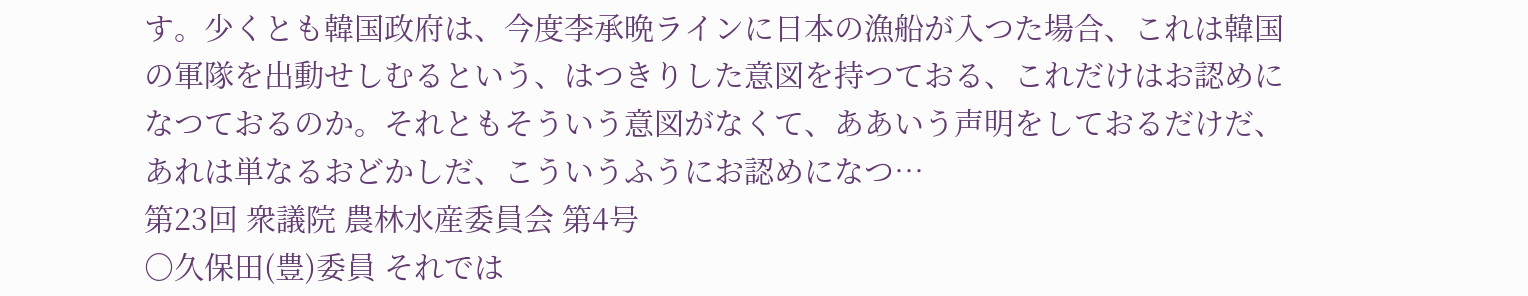す。少くとも韓国政府は、今度李承晩ラインに日本の漁船が入つた場合、これは韓国の軍隊を出動せしむるという、はつきりした意図を持つておる、これだけはお認めになつておるのか。それともそういう意図がなくて、ああいう声明をしておるだけだ、あれは単なるおどかしだ、こういうふうにお認めになつ…
第23回 衆議院 農林水産委員会 第4号
○久保田(豊)委員 それでは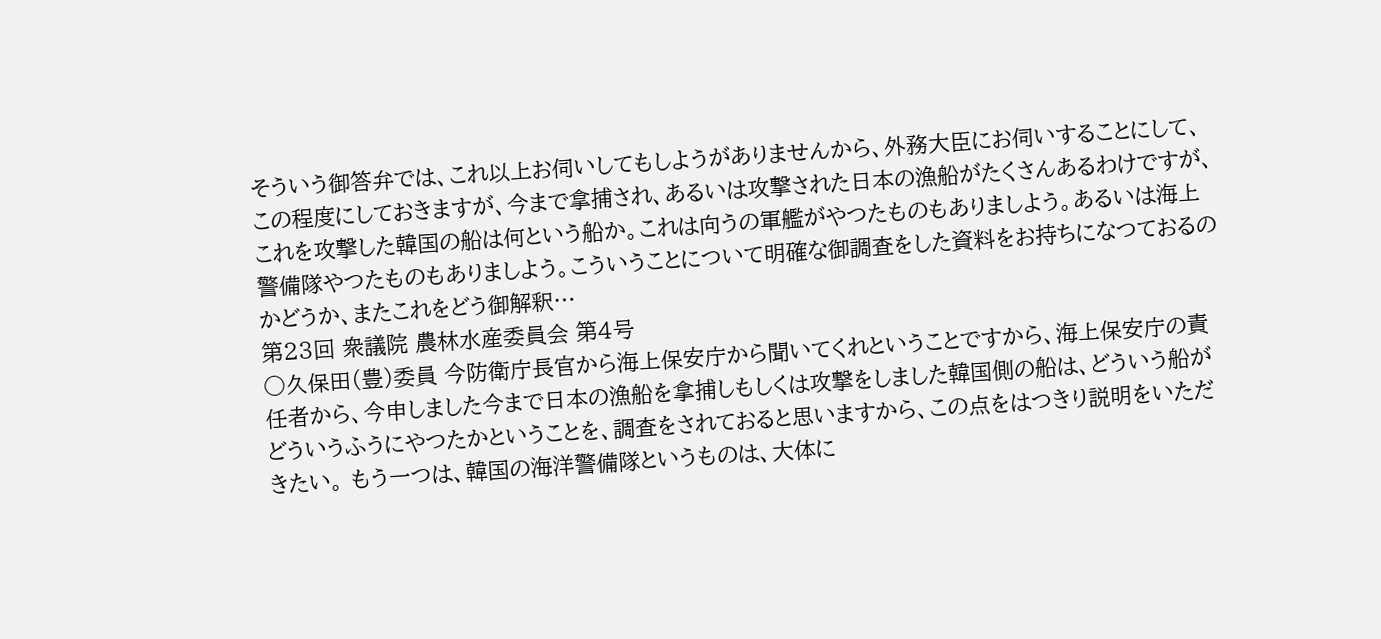そういう御答弁では、これ以上お伺いしてもしようがありませんから、外務大臣にお伺いすることにして、この程度にしておきますが、今まで拿捕され、あるいは攻撃された日本の漁船がたくさんあるわけですが、これを攻撃した韓国の船は何という船か。これは向うの軍艦がやつたものもありましよう。あるいは海上警備隊やつたものもありましよう。こういうことについて明確な御調査をした資料をお持ちになつておるのかどうか、またこれをどう御解釈…
第23回 衆議院 農林水産委員会 第4号
○久保田(豊)委員 今防衛庁長官から海上保安庁から聞いてくれということですから、海上保安庁の責任者から、今申しました今まで日本の漁船を拿捕しもしくは攻撃をしました韓国側の船は、どういう船がどういうふうにやつたかということを、調査をされておると思いますから、この点をはつきり説明をいただきたい。 もう一つは、韓国の海洋警備隊というものは、大体に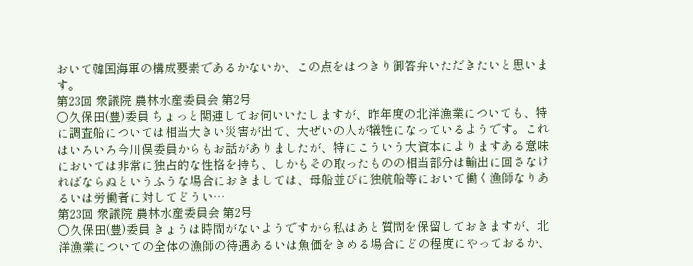おいて韓国海軍の構成要素であるかないか、この点をはつきり御答弁いただきたいと思います。
第23回 衆議院 農林水産委員会 第2号
○久保田(豊)委員 ちょっと関連してお伺いいたしますが、昨年度の北洋漁業についても、特に調査船については相当大きい災害が出て、大ぜいの人が犠牲になっているようです。これはいろいろ今川俣委員からもお話がありましたが、特にこういう大資本によりますある意味においては非常に独占的な性格を持ち、しかもその取ったものの相当部分は輸出に回さなければならぬというふうな場合におきましては、母船並びに独航船等において働く漁師なりあるいは労働者に対してどうい…
第23回 衆議院 農林水産委員会 第2号
○久保田(豊)委員 きょうは時間がないようですから私はあと質問を保留しておきますが、北洋漁業についての全体の漁師の待遇あるいは魚価をきめる場合にどの程度にやっておるか、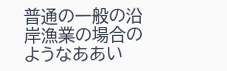普通の一般の沿岸漁業の場合のようなああい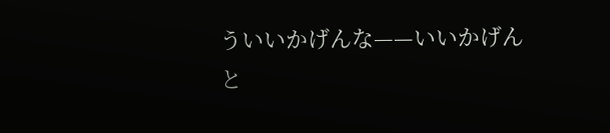ういいかげんな——いいかげんと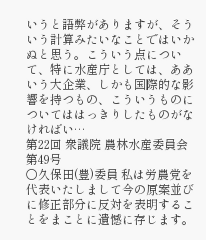いうと語弊がありますが、そういう計算みたいなことではいかぬと思う。こういう点について、特に水産庁としては、ああいう大企業、しかも国際的な影響を持つもの、こういうものについてははっきりしたものがなければい…
第22回 衆議院 農林水産委員会 第49号
○久保田(豊)委員 私は労農党を代表いたしまして今の原案並びに修正部分に反対を表明することをまことに遺憾に存じます。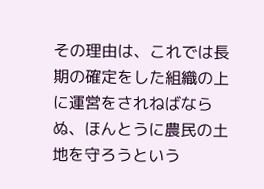その理由は、これでは長期の確定をした組織の上に運営をされねばならぬ、ほんとうに農民の土地を守ろうという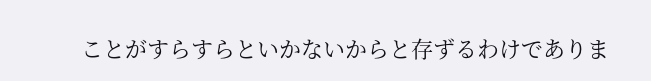ことがすらすらといかないからと存ずるわけでありま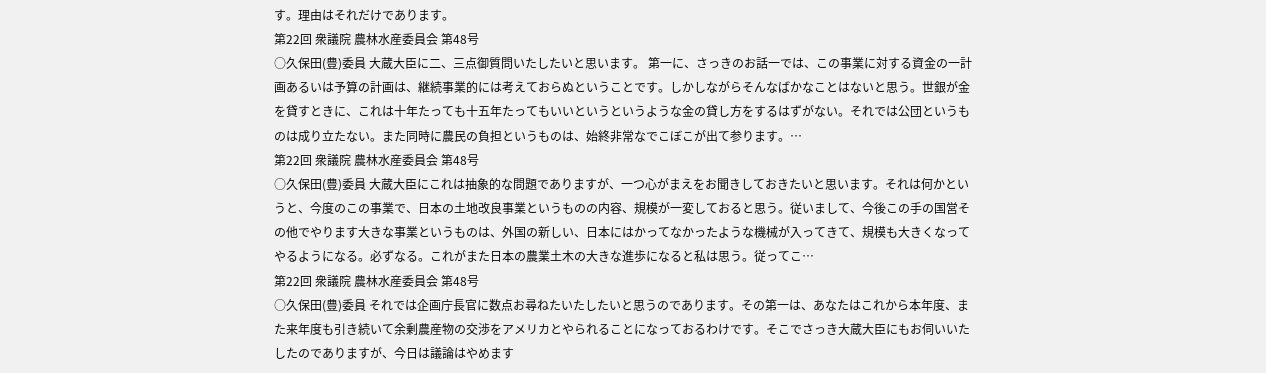す。理由はそれだけであります。
第22回 衆議院 農林水産委員会 第48号
○久保田(豊)委員 大蔵大臣に二、三点御質問いたしたいと思います。 第一に、さっきのお話一では、この事業に対する資金の一計画あるいは予算の計画は、継続事業的には考えておらぬということです。しかしながらそんなばかなことはないと思う。世銀が金を貸すときに、これは十年たっても十五年たってもいいというというような金の貸し方をするはずがない。それでは公団というものは成り立たない。また同時に農民の負担というものは、始終非常なでこぼこが出て参ります。…
第22回 衆議院 農林水産委員会 第48号
○久保田(豊)委員 大蔵大臣にこれは抽象的な問題でありますが、一つ心がまえをお聞きしておきたいと思います。それは何かというと、今度のこの事業で、日本の土地改良事業というものの内容、規模が一変しておると思う。従いまして、今後この手の国営その他でやります大きな事業というものは、外国の新しい、日本にはかってなかったような機械が入ってきて、規模も大きくなってやるようになる。必ずなる。これがまた日本の農業土木の大きな進歩になると私は思う。従ってこ…
第22回 衆議院 農林水産委員会 第48号
○久保田(豊)委員 それでは企画庁長官に数点お尋ねたいたしたいと思うのであります。その第一は、あなたはこれから本年度、また来年度も引き続いて余剰農産物の交渉をアメリカとやられることになっておるわけです。そこでさっき大蔵大臣にもお伺いいたしたのでありますが、今日は議論はやめます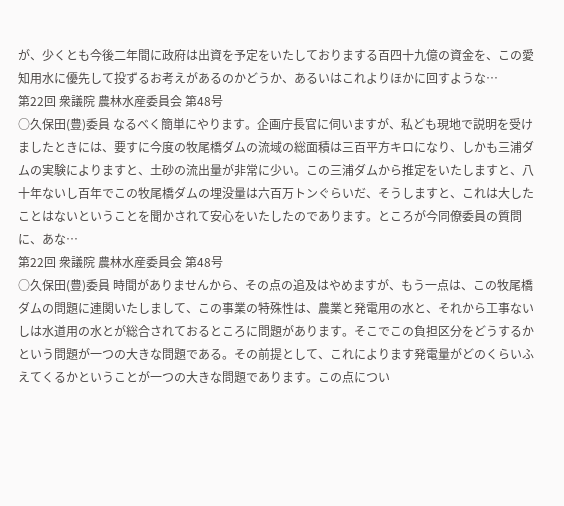が、少くとも今後二年間に政府は出資を予定をいたしておりまする百四十九億の資金を、この愛知用水に優先して投ずるお考えがあるのかどうか、あるいはこれよりほかに回すような…
第22回 衆議院 農林水産委員会 第48号
○久保田(豊)委員 なるべく簡単にやります。企画庁長官に伺いますが、私ども現地で説明を受けましたときには、要すに今度の牧尾橋ダムの流域の総面積は三百平方キロになり、しかも三浦ダムの実験によりますと、土砂の流出量が非常に少い。この三浦ダムから推定をいたしますと、八十年ないし百年でこの牧尾橋ダムの埋没量は六百万トンぐらいだ、そうしますと、これは大したことはないということを聞かされて安心をいたしたのであります。ところが今同僚委員の質問に、あな…
第22回 衆議院 農林水産委員会 第48号
○久保田(豊)委員 時間がありませんから、その点の追及はやめますが、もう一点は、この牧尾橋ダムの問題に連関いたしまして、この事業の特殊性は、農業と発電用の水と、それから工事ないしは水道用の水とが総合されておるところに問題があります。そこでこの負担区分をどうするかという問題が一つの大きな問題である。その前提として、これによります発電量がどのくらいふえてくるかということが一つの大きな問題であります。この点につい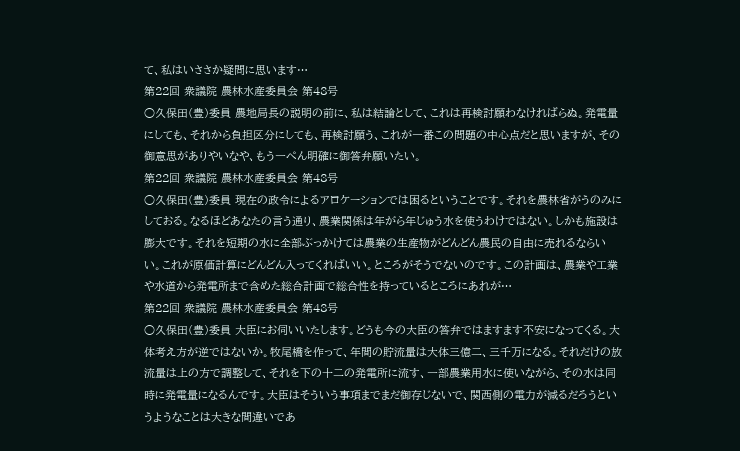て、私はいささか疑問に思います…
第22回 衆議院 農林水産委員会 第48号
○久保田(豊)委員 農地局長の説明の前に、私は結論として、これは再検討願わなければらぬ。発電量にしても、それから負担区分にしても、再検討願う、これが一番この問題の中心点だと思いますが、その御意思がありやいなや、もう一ぺん明確に御答弁願いたい。
第22回 衆議院 農林水産委員会 第48号
○久保田(豊)委員 現在の政令によるアロケーションでは困るということです。それを農林省がうのみにしておる。なるほどあなたの言う通り、農業関係は年がら年じゅう水を使うわけではない。しかも施設は膨大です。それを短期の水に全部ぶっかけては農業の生産物がどんどん農民の自由に売れるならいい。これが原価計算にどんどん入ってくればいい。ところがそうでないのです。この計画は、農業や工業や水道から発電所まで含めた総合計画で総合性を持っているところにあれが…
第22回 衆議院 農林水産委員会 第48号
○久保田(豊)委員 大臣にお伺いいたします。どうも今の大臣の答弁ではますます不安になってくる。大体考え方が逆ではないか。牧尾橋を作って、年間の貯流量は大体三億二、三千万になる。それだけの放流量は上の方で調整して、それを下の十二の発電所に流す、一部農業用水に使いながら、その水は同時に発電量になるんです。大臣はそういう事項までまだ御存じないで、関西側の電力が減るだろうというようなことは大きな間違いであ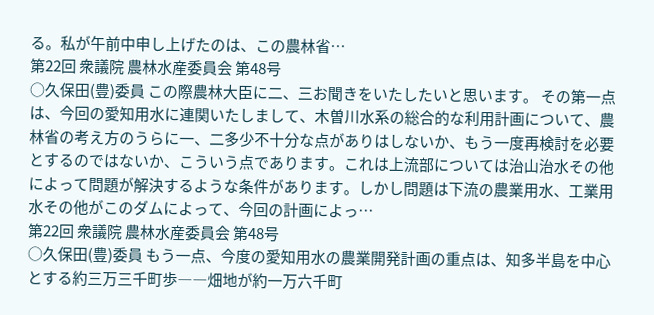る。私が午前中申し上げたのは、この農林省…
第22回 衆議院 農林水産委員会 第48号
○久保田(豊)委員 この際農林大臣に二、三お聞きをいたしたいと思います。 その第一点は、今回の愛知用水に連関いたしまして、木曽川水系の総合的な利用計画について、農林省の考え方のうらに一、二多少不十分な点がありはしないか、もう一度再検討を必要とするのではないか、こういう点であります。これは上流部については治山治水その他によって問題が解決するような条件があります。しかし問題は下流の農業用水、工業用水その他がこのダムによって、今回の計画によっ…
第22回 衆議院 農林水産委員会 第48号
○久保田(豊)委員 もう一点、今度の愛知用水の農業開発計画の重点は、知多半島を中心とする約三万三千町歩――畑地が約一万六千町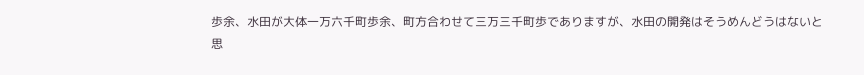歩余、水田が大体一万六千町歩余、町方合わせて三万三千町歩でありますが、水田の開発はそうめんどうはないと思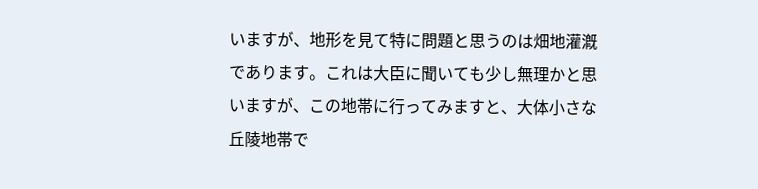いますが、地形を見て特に問題と思うのは畑地灌漑であります。これは大臣に聞いても少し無理かと思いますが、この地帯に行ってみますと、大体小さな丘陵地帯で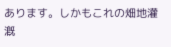あります。しかもこれの畑地灌漑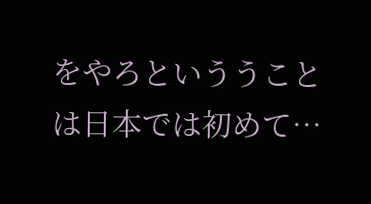をやろといううことは日本では初めて…